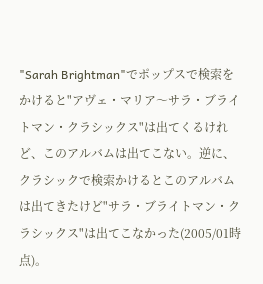"Sarah Brightman"でポップスで検索をかけると"アヴェ・マリア〜サラ・ブライトマン・クラシックス"は出てくるけれど、このアルバムは出てこない。逆に、クラシックで検索かけるとこのアルバムは出てきたけど"サラ・ブライトマン・クラシックス"は出てこなかった(2005/01時点)。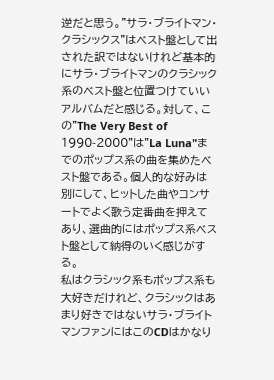逆だと思う。"サラ・ブライトマン・クラシックス"はベスト盤として出された訳ではないけれど基本的にサラ・ブライトマンのクラシック系のベスト盤と位置つけていいアルバムだと感じる。対して、この"The Very Best of 1990-2000"は"La Luna"までのポップス系の曲を集めたベスト盤である。個人的な好みは別にして、ヒットした曲やコンサートでよく歌う定番曲を押えてあり、選曲的にはポップス系ベスト盤として納得のいく感じがする。
私はクラシック系もポップス系も大好きだけれど、クラシックはあまり好きではないサラ・ブライトマンファンにはこのCDはかなり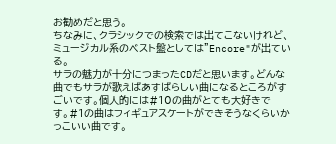お勧めだと思う。
ちなみに、クラシックでの検索では出てこないけれど、ミュージカル系のベスト盤としては"Encore"が出ている。
サラの魅力が十分につまったCDだと思います。どんな曲でもサラが歌えばあすばらしい曲になるところがすごいです。個人的には#10の曲がとても大好きです。#1の曲はフィギュアスケートができそうなくらいかっこいい曲です。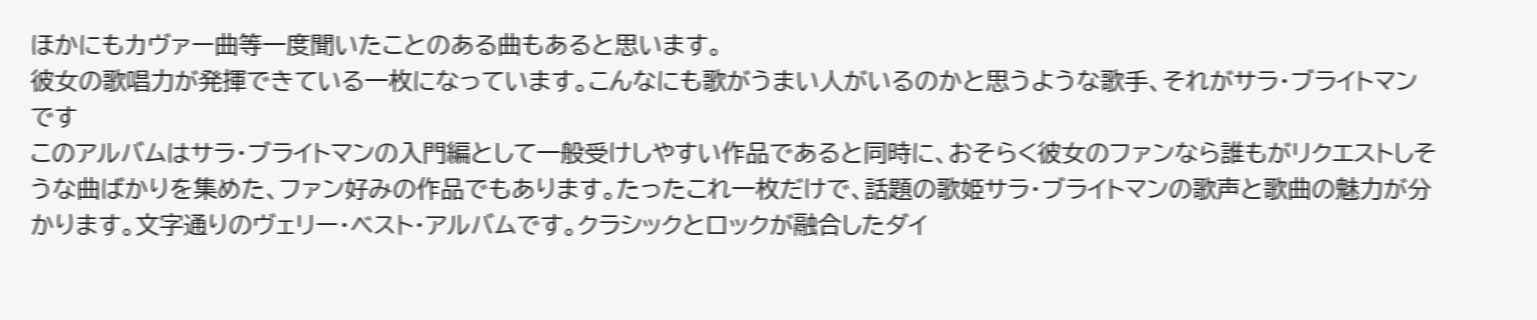ほかにもカヴァー曲等一度聞いたことのある曲もあると思います。
彼女の歌唱力が発揮できている一枚になっています。こんなにも歌がうまい人がいるのかと思うような歌手、それがサラ・ブライトマンです
このアルバムはサラ・ブライトマンの入門編として一般受けしやすい作品であると同時に、おそらく彼女のファンなら誰もがリクエストしそうな曲ばかりを集めた、ファン好みの作品でもあります。たったこれ一枚だけで、話題の歌姫サラ・ブライトマンの歌声と歌曲の魅力が分かります。文字通りのヴェリー・ベスト・アルバムです。クラシックとロックが融合したダイ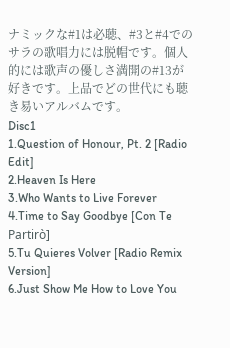ナミックな#1は必聴、#3と#4でのサラの歌唱力には脱帽です。個人的には歌声の優しさ満開の#13が好きです。上品でどの世代にも聴き易いアルバムです。
Disc1
1.Question of Honour, Pt. 2 [Radio Edit]
2.Heaven Is Here
3.Who Wants to Live Forever
4.Time to Say Goodbye [Con Te Partirò]
5.Tu Quieres Volver [Radio Remix Version]
6.Just Show Me How to Love You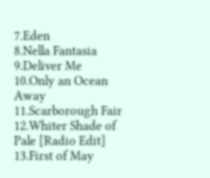7.Eden
8.Nella Fantasia
9.Deliver Me
10.Only an Ocean Away
11.Scarborough Fair
12.Whiter Shade of Pale [Radio Edit]
13.First of May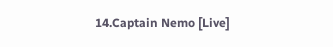14.Captain Nemo [Live]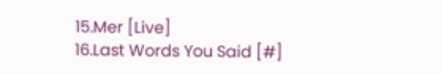15.Mer [Live]
16.Last Words You Said [#]